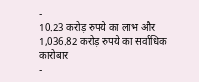-
10.23 करोड़ रुपये का लाभ और 1,036.82 करोड़ रुपये का सर्वाधिक कारोबार
-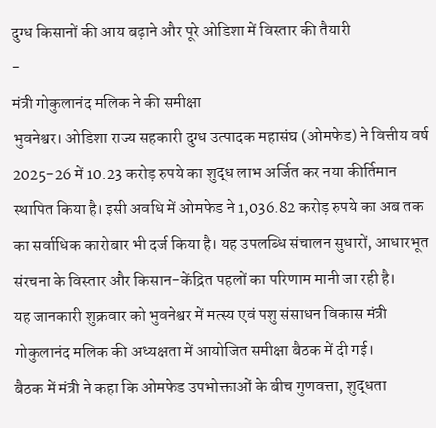दुग्ध किसानों की आय बढ़ाने और पूरे ओडिशा में विस्तार की तैयारी
-
मंत्री गोकुलानंद मलिक ने की समीक्षा
भुवनेश्वर। ओडिशा राज्य सहकारी दुग्ध उत्पादक महासंघ (ओमफेड) ने वित्तीय वर्ष 2025-26 में 10.23 करोड़ रुपये का शुद्ध लाभ अर्जित कर नया कीर्तिमान स्थापित किया है। इसी अवधि में ओमफेड ने 1,036.82 करोड़ रुपये का अब तक का सर्वाधिक कारोबार भी दर्ज किया है। यह उपलब्धि संचालन सुधारों, आधारभूत संरचना के विस्तार और किसान-केंद्रित पहलों का परिणाम मानी जा रही है।
यह जानकारी शुक्रवार को भुवनेश्वर में मत्स्य एवं पशु संसाधन विकास मंत्री गोकुलानंद मलिक की अध्यक्षता में आयोजित समीक्षा बैठक में दी गई।
बैठक में मंत्री ने कहा कि ओमफेड उपभोक्ताओं के बीच गुणवत्ता, शुद्धता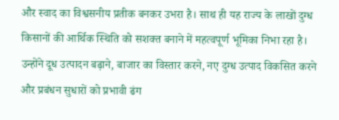और स्वाद का विश्वसनीय प्रतीक बनकर उभरा है। साथ ही यह राज्य के लाखों दुग्ध किसानों की आर्थिक स्थिति को सशक्त बनाने में महत्वपूर्ण भूमिका निभा रहा है। उन्होंने दूध उत्पादन बढ़ाने, बाजार का विस्तार करने, नए दुग्ध उत्पाद विकसित करने और प्रबंधन सुधारों को प्रभावी ढंग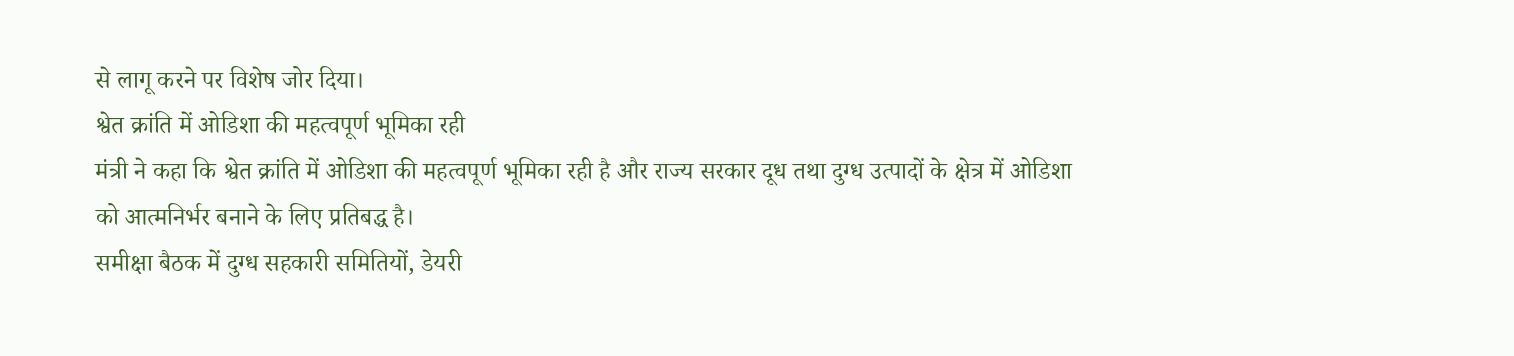से लागू करने पर विशेष जोर दिया।
श्वेत क्रांति में ओडिशा की महत्वपूर्ण भूमिका रही
मंत्री ने कहा कि श्वेत क्रांति में ओडिशा की महत्वपूर्ण भूमिका रही है और राज्य सरकार दूध तथा दुग्ध उत्पादों के क्षेत्र में ओडिशा को आत्मनिर्भर बनाने के लिए प्रतिबद्ध है।
समीक्षा बैठक में दुग्ध सहकारी समितियों, डेयरी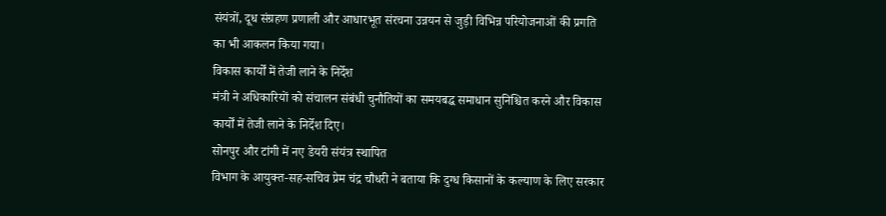संयंत्रों, दूध संग्रहण प्रणाली और आधारभूत संरचना उन्नयन से जुड़ी विभिन्न परियोजनाओं की प्रगति का भी आकलन किया गया।
विकास कार्यों में तेजी लाने के निर्देश
मंत्री ने अधिकारियों को संचालन संबंधी चुनौतियों का समयबद्ध समाधान सुनिश्चित करने और विकास कार्यों में तेजी लाने के निर्देश दिए।
सोनपुर और टांगी में नए डेयरी संयंत्र स्थापित
विभाग के आयुक्त-सह-सचिव प्रेम चंद्र चौधरी ने बताया कि दुग्ध किसानों के कल्याण के लिए सरकार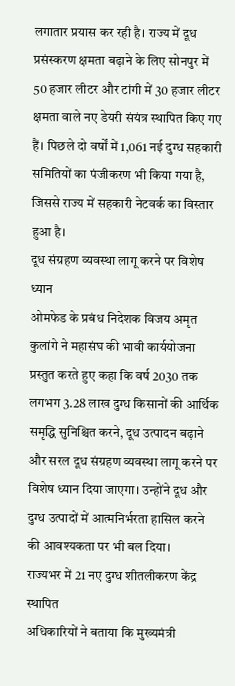लगातार प्रयास कर रही है। राज्य में दूध प्रसंस्करण क्षमता बढ़ाने के लिए सोनपुर में 50 हजार लीटर और टांगी में 30 हजार लीटर क्षमता वाले नए डेयरी संयंत्र स्थापित किए गए हैं। पिछले दो वर्षों में 1,061 नई दुग्ध सहकारी समितियों का पंजीकरण भी किया गया है, जिससे राज्य में सहकारी नेटवर्क का विस्तार हुआ है।
दूध संग्रहण व्यवस्था लागू करने पर विशेष ध्यान
ओमफेड के प्रबंध निदेशक विजय अमृत कुलांगे ने महासंघ की भावी कार्ययोजना प्रस्तुत करते हुए कहा कि वर्ष 2030 तक लगभग 3.28 लाख दुग्ध किसानों की आर्थिक समृद्धि सुनिश्चित करने, दूध उत्पादन बढ़ाने और सरल दूध संग्रहण व्यवस्था लागू करने पर विशेष ध्यान दिया जाएगा। उन्होंने दूध और दुग्ध उत्पादों में आत्मनिर्भरता हासिल करने की आवश्यकता पर भी बल दिया।
राज्यभर में 21 नए दुग्ध शीतलीकरण केंद्र स्थापित
अधिकारियों ने बताया कि मुख्यमंत्री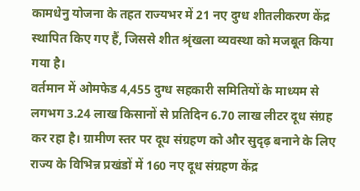कामधेनु योजना के तहत राज्यभर में 21 नए दुग्ध शीतलीकरण केंद्र स्थापित किए गए हैं, जिससे शीत श्रृंखला व्यवस्था को मजबूत किया गया है।
वर्तमान में ओमफेड 4,455 दुग्ध सहकारी समितियों के माध्यम से लगभग 3.24 लाख किसानों से प्रतिदिन 6.70 लाख लीटर दूध संग्रह कर रहा है। ग्रामीण स्तर पर दूध संग्रहण को और सुदृढ़ बनाने के लिए राज्य के विभिन्न प्रखंडों में 160 नए दूध संग्रहण केंद्र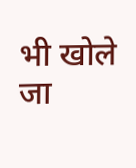भी खोले जा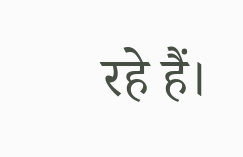रहे हैं।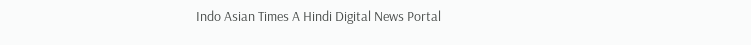Indo Asian Times A Hindi Digital News Portal